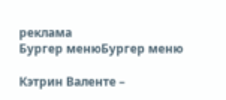реклама
Бургер менюБургер меню

Кэтрин Валенте –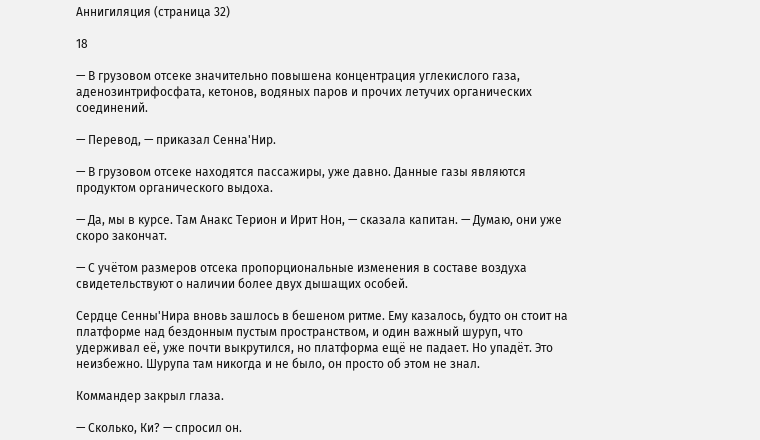Аннигиляция (страница 32)

18

— В грузовом отсеке значительно повышена концентрация углекислого газа, аденозинтрифосфата, кетонов, водяных паров и прочих летучих органических соединений.

— Перевод, — приказал Сенна'Нир.

— В грузовом отсеке находятся пассажиры, уже давно. Данные газы являются продуктом органического выдоха.

— Да, мы в курсе. Там Анакс Терион и Ирит Нон, — сказала капитан. — Думаю, они уже скоро закончат.

— С учётом размеров отсека пропорциональные изменения в составе воздуха свидетельствуют о наличии более двух дышащих особей.

Сердце Сенны'Нира вновь зашлось в бешеном ритме. Ему казалось, будто он стоит на платформе над бездонным пустым пространством, и один важный шуруп, что удерживал её, уже почти выкрутился, но платформа ещё не падает. Но упадёт. Это неизбежно. Шурупа там никогда и не было, он просто об этом не знал.

Коммандер закрыл глаза.

— Сколько, Ки? — спросил он.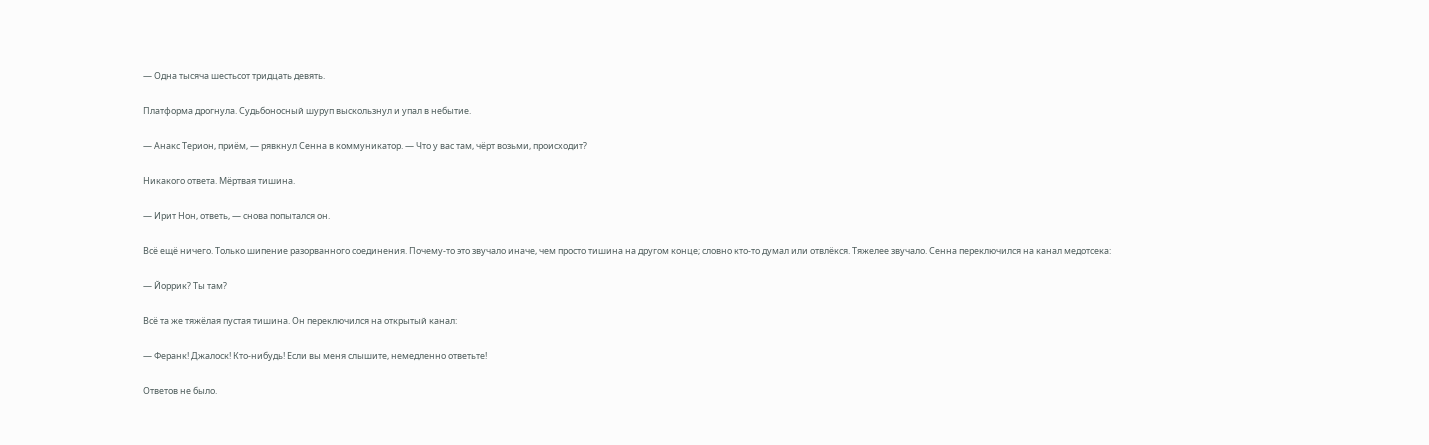— Одна тысяча шестьсот тридцать девять.

Платформа дрогнула. Судьбоносный шуруп выскользнул и упал в небытие.

— Анакс Терион, приём, — рявкнул Сенна в коммуникатор. — Что у вас там, чёрт возьми, происходит?

Никакого ответа. Мёртвая тишина.

— Ирит Нон, ответь, — снова попытался он.

Всё ещё ничего. Только шипение разорванного соединения. Почему-то это звучало иначе, чем просто тишина на другом конце; словно кто-то думал или отвлёкся. Тяжелее звучало. Сенна переключился на канал медотсека:

— Йоррик? Ты там?

Всё та же тяжёлая пустая тишина. Он переключился на открытый канал:

— Феранк! Джалоск! Кто-нибудь! Если вы меня слышите, немедленно ответьте!

Ответов не было.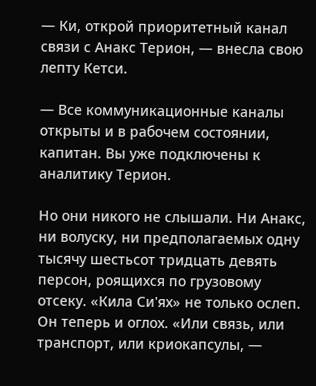— Ки, открой приоритетный канал связи с Анакс Терион, — внесла свою лепту Кетси.

— Все коммуникационные каналы открыты и в рабочем состоянии, капитан. Вы уже подключены к аналитику Терион.

Но они никого не слышали. Ни Анакс, ни волуску, ни предполагаемых одну тысячу шестьсот тридцать девять персон, роящихся по грузовому отсеку. «Кила Си'ях» не только ослеп. Он теперь и оглох. «Или связь, или транспорт, или криокапсулы, —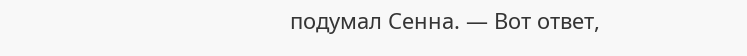подумал Сенна. — Вот ответ,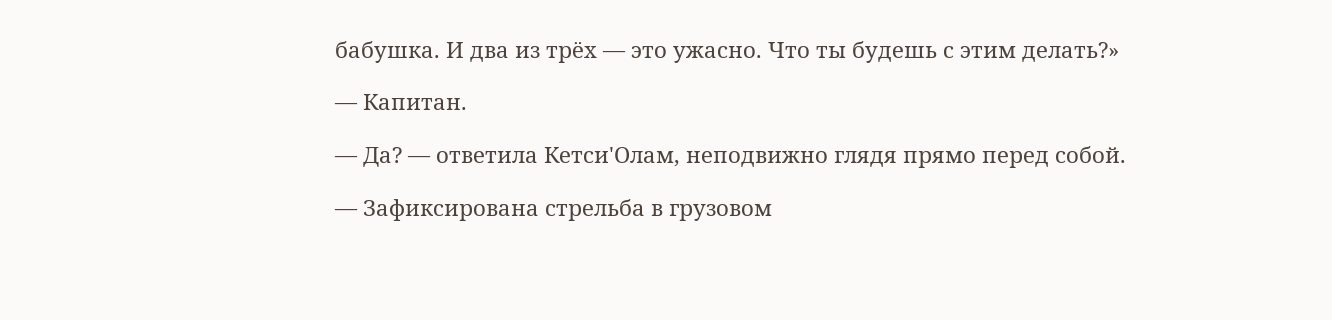бабушка. И два из трёх — это ужасно. Что ты будешь с этим делать?»

— Капитан.

— Да? — ответила Кетси'Олам, неподвижно глядя прямо перед собой.

— Зафиксирована стрельба в грузовом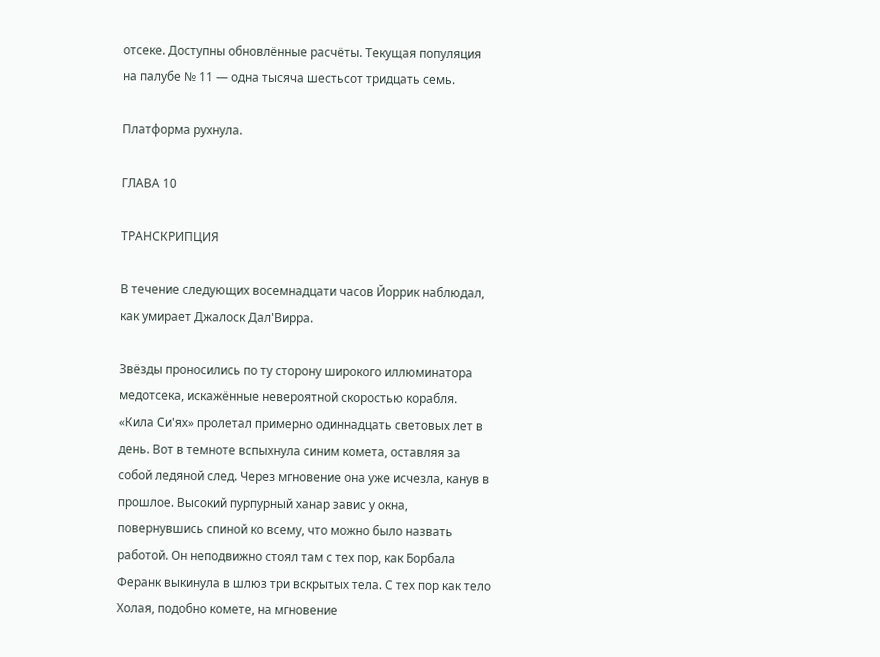отсеке. Доступны обновлённые расчёты. Текущая популяция на палубе № 11 — одна тысяча шестьсот тридцать семь.

Платформа рухнула.

ГЛАВА 10

ТРАНСКРИПЦИЯ

В течение следующих восемнадцати часов Йоррик наблюдал, как умирает Джалоск Дал'Вирра.

Звёзды проносились по ту сторону широкого иллюминатора медотсека, искажённые невероятной скоростью корабля. «Кила Си'ях» пролетал примерно одиннадцать световых лет в день. Вот в темноте вспыхнула синим комета, оставляя за собой ледяной след. Через мгновение она уже исчезла, канув в прошлое. Высокий пурпурный ханар завис у окна, повернувшись спиной ко всему, что можно было назвать работой. Он неподвижно стоял там с тех пор, как Борбала Феранк выкинула в шлюз три вскрытых тела. С тех пор как тело Холая, подобно комете, на мгновение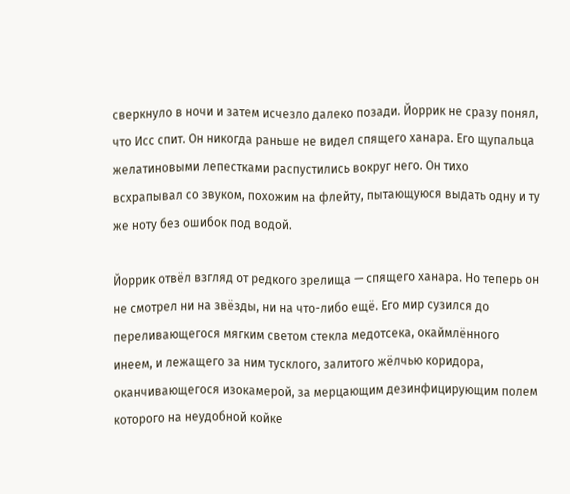сверкнуло в ночи и затем исчезло далеко позади. Йоррик не сразу понял, что Исс спит. Он никогда раньше не видел спящего ханара. Его щупальца желатиновыми лепестками распустились вокруг него. Он тихо всхрапывал со звуком, похожим на флейту, пытающуюся выдать одну и ту же ноту без ошибок под водой.

Йоррик отвёл взгляд от редкого зрелища — спящего ханара. Но теперь он не смотрел ни на звёзды, ни на что-либо ещё. Его мир сузился до переливающегося мягким светом стекла медотсека, окаймлённого инеем, и лежащего за ним тусклого, залитого жёлчью коридора, оканчивающегося изокамерой, за мерцающим дезинфицирующим полем которого на неудобной койке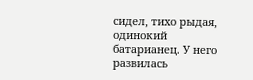сидел, тихо рыдая, одинокий батарианец. У него развилась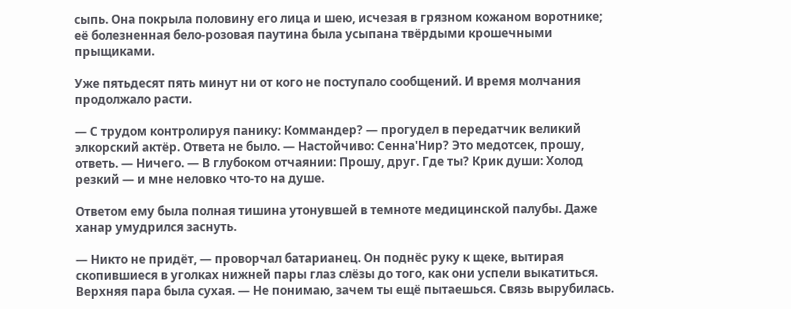сыпь. Она покрыла половину его лица и шею, исчезая в грязном кожаном воротнике; её болезненная бело-розовая паутина была усыпана твёрдыми крошечными прыщиками.

Уже пятьдесят пять минут ни от кого не поступало сообщений. И время молчания продолжало расти.

— С трудом контролируя панику: Коммандер? — прогудел в передатчик великий элкорский актёр. Ответа не было. — Настойчиво: Сенна'Нир? Это медотсек, прошу, ответь. — Ничего. — В глубоком отчаянии: Прошу, друг. Где ты? Крик души: Холод резкий — и мне неловко что-то на душе.

Ответом ему была полная тишина утонувшей в темноте медицинской палубы. Даже ханар умудрился заснуть.

— Никто не придёт, — проворчал батарианец. Он поднёс руку к щеке, вытирая скопившиеся в уголках нижней пары глаз слёзы до того, как они успели выкатиться. Верхняя пара была сухая. — Не понимаю, зачем ты ещё пытаешься. Связь вырубилась.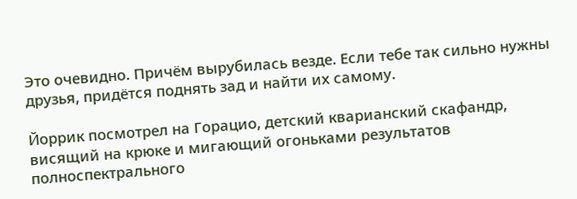Это очевидно. Причём вырубилась везде. Если тебе так сильно нужны друзья, придётся поднять зад и найти их самому.

Йоррик посмотрел на Горацио, детский кварианский скафандр, висящий на крюке и мигающий огоньками результатов полноспектрального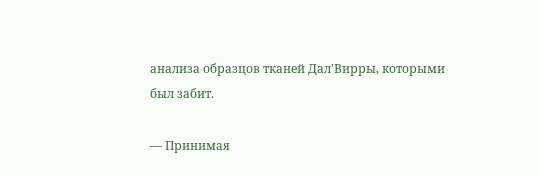анализа образцов тканей Дал'Вирры, которыми был забит.

— Принимая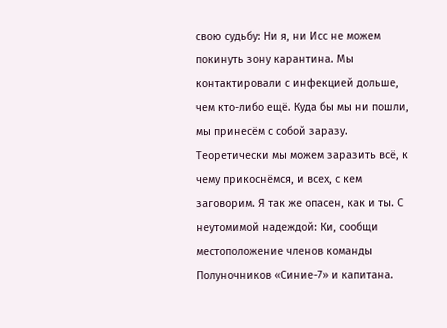свою судьбу: Ни я, ни Исс не можем покинуть зону карантина. Мы контактировали с инфекцией дольше, чем кто-либо ещё. Куда бы мы ни пошли, мы принесём с собой заразу. Теоретически мы можем заразить всё, к чему прикоснёмся, и всех, с кем заговорим. Я так же опасен, как и ты. С неутомимой надеждой: Ки, сообщи местоположение членов команды Полуночников «Синие-7» и капитана.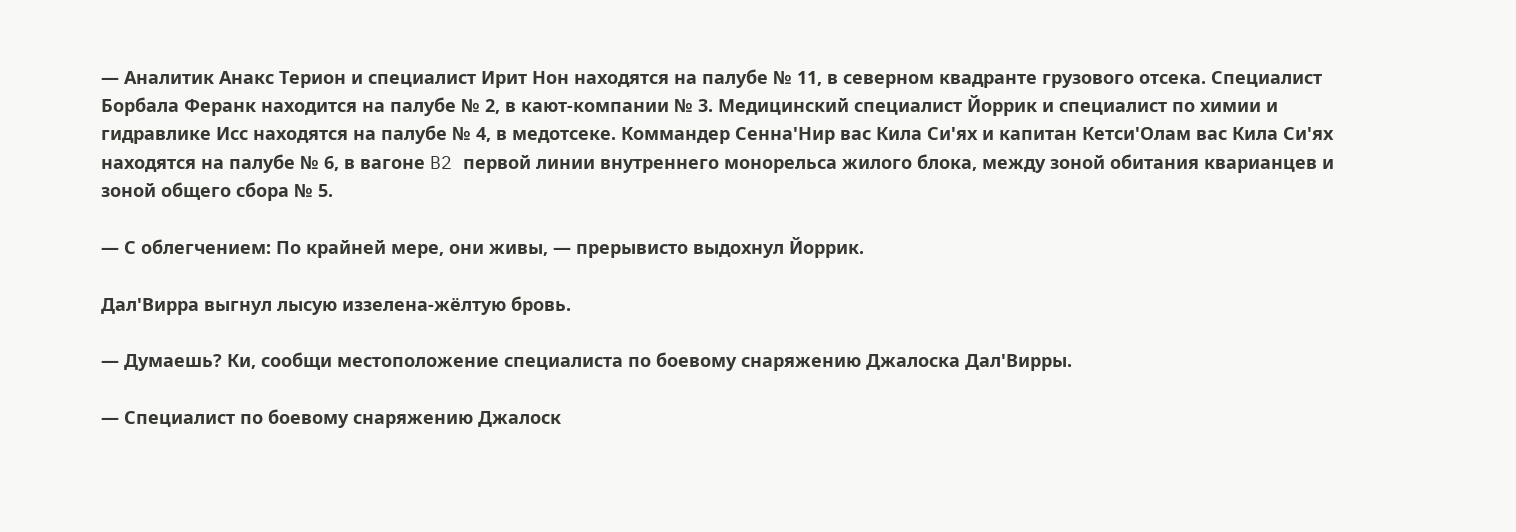— Аналитик Анакс Терион и специалист Ирит Нон находятся на палубе № 11, в северном квадранте грузового отсека. Специалист Борбала Феранк находится на палубе № 2, в кают-компании № 3. Медицинский специалист Йоррик и специалист по химии и гидравлике Исс находятся на палубе № 4, в медотсеке. Коммандер Сенна'Нир вас Кила Си'ях и капитан Кетси'Олам вас Кила Си'ях находятся на палубе № 6, в вагоне B2 первой линии внутреннего монорельса жилого блока, между зоной обитания кварианцев и зоной общего сбора № 5.

— С облегчением: По крайней мере, они живы, — прерывисто выдохнул Йоррик.

Дал'Вирра выгнул лысую иззелена-жёлтую бровь.

— Думаешь? Ки, сообщи местоположение специалиста по боевому снаряжению Джалоска Дал'Вирры.

— Специалист по боевому снаряжению Джалоск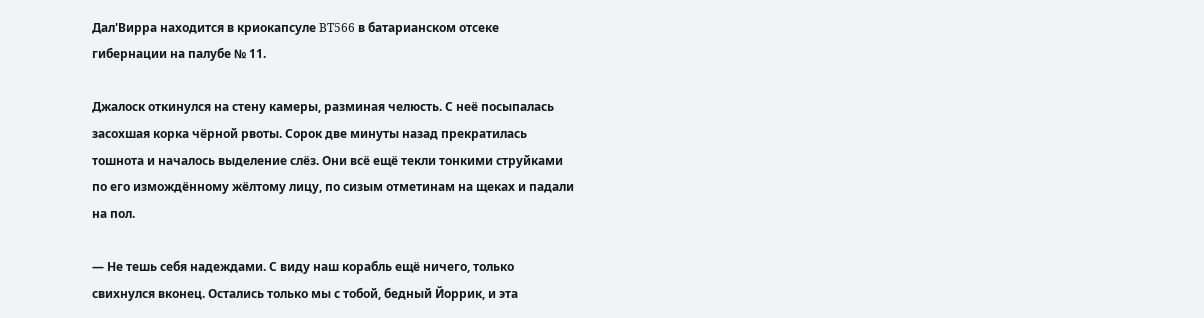Дал'Вирра находится в криокапсуле BT566 в батарианском отсеке гибернации на палубе № 11.

Джалоск откинулся на стену камеры, разминая челюсть. С неё посыпалась засохшая корка чёрной рвоты. Сорок две минуты назад прекратилась тошнота и началось выделение слёз. Они всё ещё текли тонкими струйками по его измождённому жёлтому лицу, по сизым отметинам на щеках и падали на пол.

— Не тешь себя надеждами. С виду наш корабль ещё ничего, только свихнулся вконец. Остались только мы с тобой, бедный Йоррик, и эта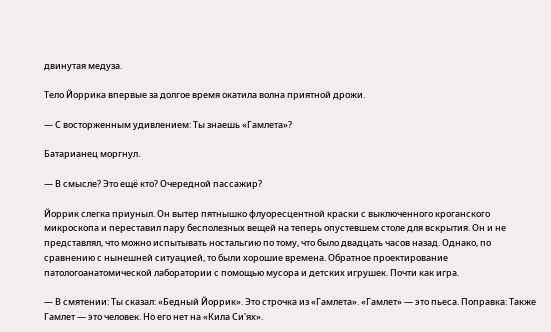двинутая медуза.

Тело Йоррика впервые за долгое время окатила волна приятной дрожи.

— С восторженным удивлением: Ты знаешь «Гамлета»?

Батарианец моргнул.

— В смысле? Это ещё кто? Очередной пассажир?

Йоррик слегка приуныл. Он вытер пятнышко флуоресцентной краски с выключенного кроганского микроскопа и переставил пару бесполезных вещей на теперь опустевшем столе для вскрытия. Он и не представлял, что можно испытывать ностальгию по тому, что было двадцать часов назад. Однако, по сравнению с нынешней ситуацией, то были хорошие времена. Обратное проектирование патологоанатомической лаборатории с помощью мусора и детских игрушек. Почти как игра.

— В смятении: Ты сказал: «Бедный Йоррик». Это строчка из «Гамлета». «Гамлет» — это пьеса. Поправка: Также Гамлет — это человек. Но его нет на «Кила Си'ях».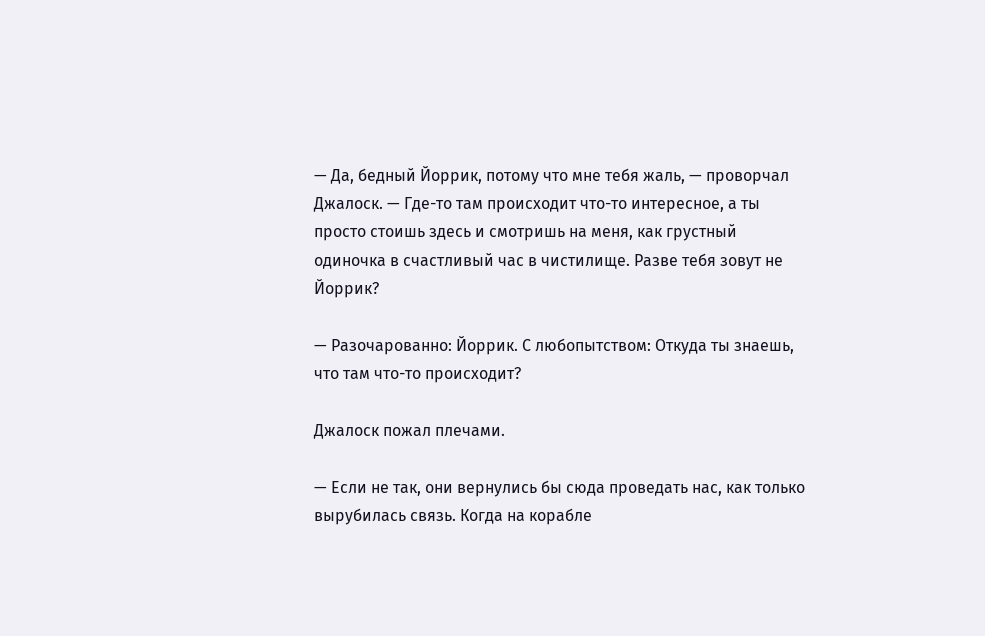— Да, бедный Йоррик, потому что мне тебя жаль, — проворчал Джалоск. — Где-то там происходит что-то интересное, а ты просто стоишь здесь и смотришь на меня, как грустный одиночка в счастливый час в чистилище. Разве тебя зовут не Йоррик?

— Разочарованно: Йоррик. С любопытством: Откуда ты знаешь, что там что-то происходит?

Джалоск пожал плечами.

— Если не так, они вернулись бы сюда проведать нас, как только вырубилась связь. Когда на корабле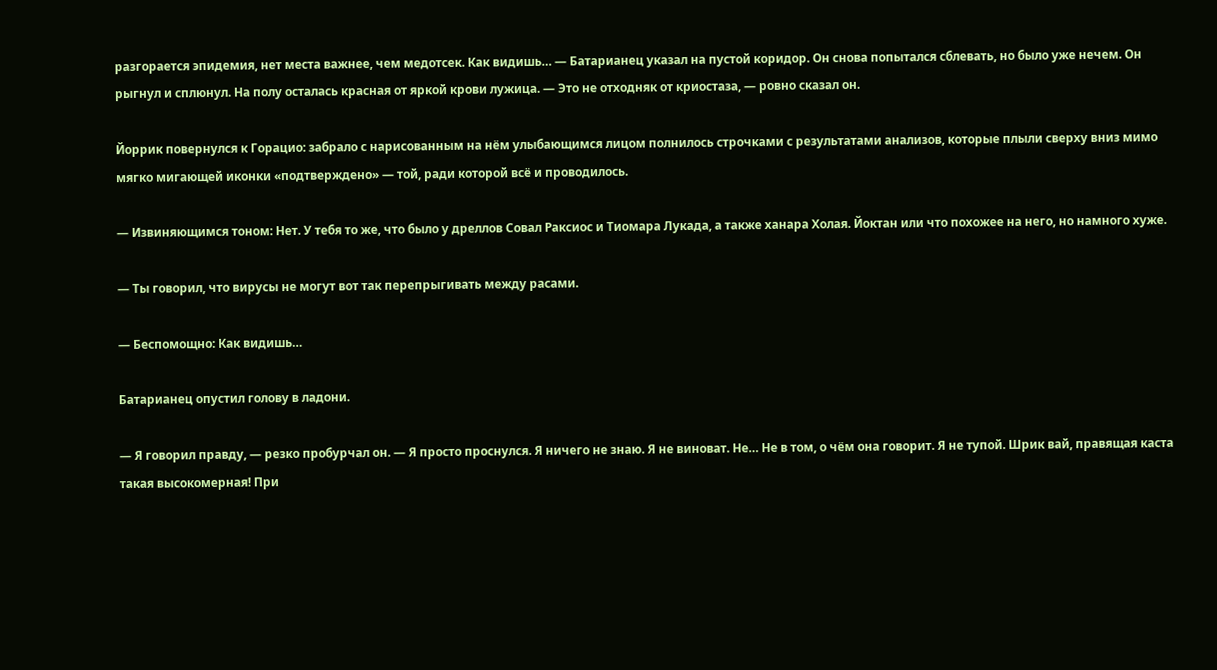разгорается эпидемия, нет места важнее, чем медотсек. Как видишь… — Батарианец указал на пустой коридор. Он снова попытался сблевать, но было уже нечем. Он рыгнул и сплюнул. На полу осталась красная от яркой крови лужица. — Это не отходняк от криостаза, — ровно сказал он.

Йоррик повернулся к Горацио: забрало с нарисованным на нём улыбающимся лицом полнилось строчками с результатами анализов, которые плыли сверху вниз мимо мягко мигающей иконки «подтверждено» — той, ради которой всё и проводилось.

— Извиняющимся тоном: Нет. У тебя то же, что было у дреллов Совал Раксиос и Тиомара Лукада, а также ханара Холая. Йоктан или что похожее на него, но намного хуже.

— Ты говорил, что вирусы не могут вот так перепрыгивать между расами.

— Беспомощно: Как видишь…

Батарианец опустил голову в ладони.

— Я говорил правду, — резко пробурчал он. — Я просто проснулся. Я ничего не знаю. Я не виноват. Не… Не в том, о чём она говорит. Я не тупой. Шрик вай, правящая каста такая высокомерная! При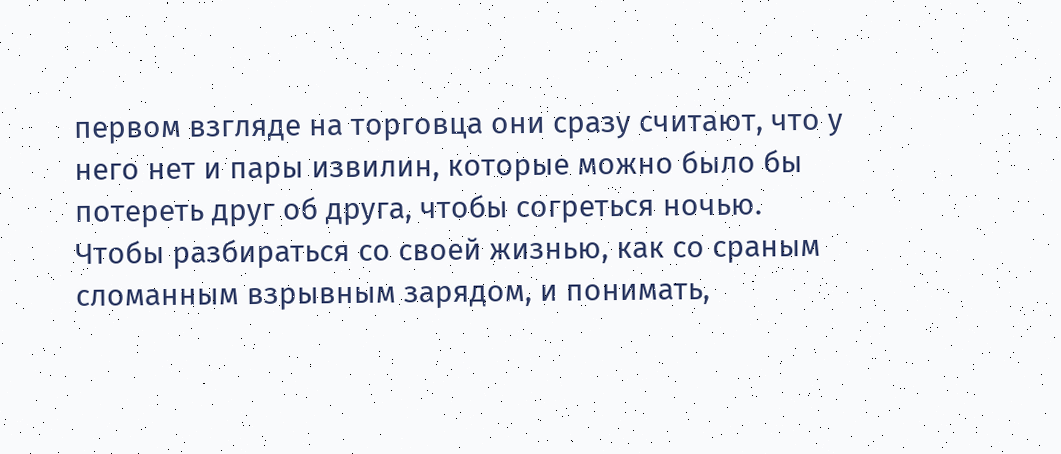первом взгляде на торговца они сразу считают, что у него нет и пары извилин, которые можно было бы потереть друг об друга, чтобы согреться ночью. Чтобы разбираться со своей жизнью, как со сраным сломанным взрывным зарядом, и понимать,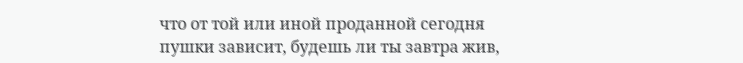что от той или иной проданной сегодня пушки зависит, будешь ли ты завтра жив,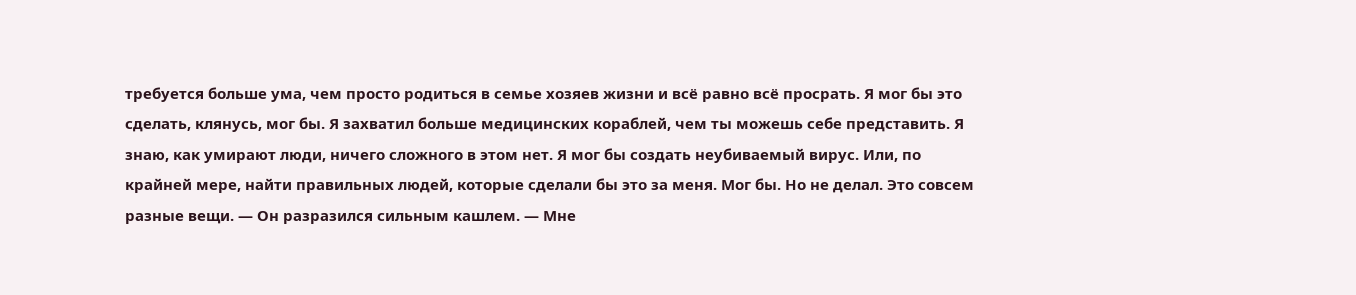требуется больше ума, чем просто родиться в семье хозяев жизни и всё равно всё просрать. Я мог бы это сделать, клянусь, мог бы. Я захватил больше медицинских кораблей, чем ты можешь себе представить. Я знаю, как умирают люди, ничего сложного в этом нет. Я мог бы создать неубиваемый вирус. Или, по крайней мере, найти правильных людей, которые сделали бы это за меня. Мог бы. Но не делал. Это совсем разные вещи. — Он разразился сильным кашлем. — Мне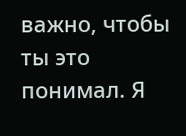важно, чтобы ты это понимал. Я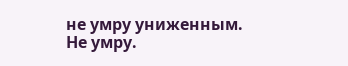не умру униженным. Не умру.